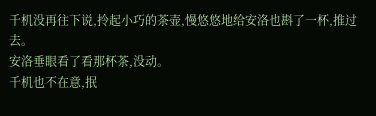千机没再往下说,拎起小巧的茶壶,慢悠悠地给安洛也斟了一杯,推过去。
安洛垂眼看了看那杯茶,没动。
千机也不在意,抿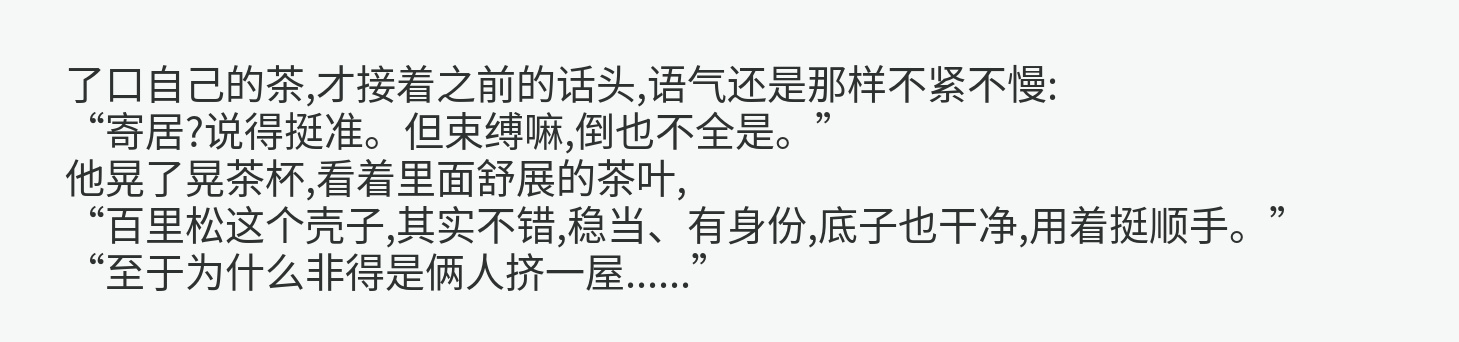了口自己的茶,才接着之前的话头,语气还是那样不紧不慢:
“寄居?说得挺准。但束缚嘛,倒也不全是。”
他晃了晃茶杯,看着里面舒展的茶叶,
“百里松这个壳子,其实不错,稳当、有身份,底子也干净,用着挺顺手。”
“至于为什么非得是俩人挤一屋......”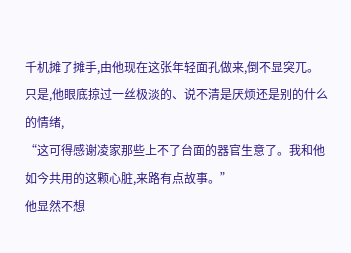千机摊了摊手,由他现在这张年轻面孔做来,倒不显突兀。
只是,他眼底掠过一丝极淡的、说不清是厌烦还是别的什么的情绪,
“这可得感谢凌家那些上不了台面的器官生意了。我和他如今共用的这颗心脏,来路有点故事。”
他显然不想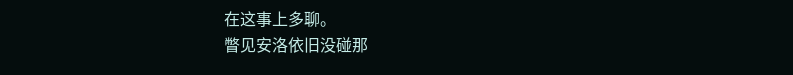在这事上多聊。
瞥见安洛依旧没碰那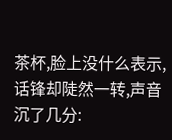茶杯,脸上没什么表示,话锋却陡然一转,声音沉了几分: